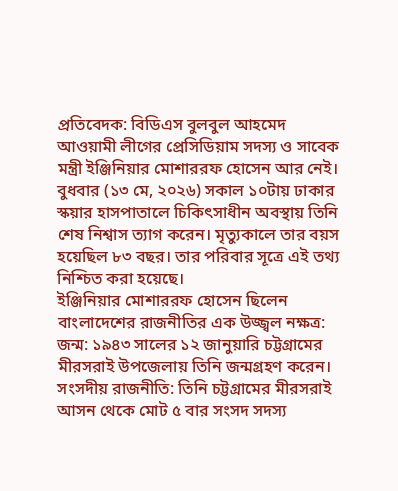প্রতিবেদক: বিডিএস বুলবুল আহমেদ
আওয়ামী লীগের প্রেসিডিয়াম সদস্য ও সাবেক মন্ত্রী ইঞ্জিনিয়ার মোশাররফ হোসেন আর নেই। বুধবার (১৩ মে, ২০২৬) সকাল ১০টায় ঢাকার স্কয়ার হাসপাতালে চিকিৎসাধীন অবস্থায় তিনি শেষ নিশ্বাস ত্যাগ করেন। মৃত্যুকালে তার বয়স হয়েছিল ৮৩ বছর। তার পরিবার সূত্রে এই তথ্য নিশ্চিত করা হয়েছে।
ইঞ্জিনিয়ার মোশাররফ হোসেন ছিলেন বাংলাদেশের রাজনীতির এক উজ্জ্বল নক্ষত্র:
জন্ম: ১৯৪৩ সালের ১২ জানুয়ারি চট্টগ্রামের মীরসরাই উপজেলায় তিনি জন্মগ্রহণ করেন।
সংসদীয় রাজনীতি: তিনি চট্টগ্রামের মীরসরাই আসন থেকে মোট ৫ বার সংসদ সদস্য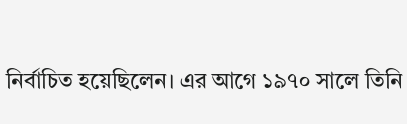নির্বাচিত হয়েছিলেন। এর আগে ১৯৭০ সালে তিনি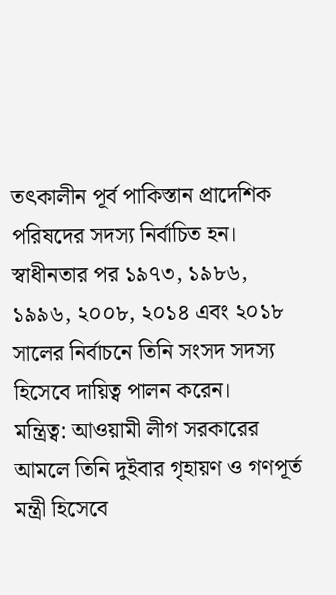তৎকালীন পূর্ব পাকিস্তান প্রাদেশিক পরিষদের সদস্য নির্বাচিত হন। স্বাধীনতার পর ১৯৭৩, ১৯৮৬, ১৯৯৬, ২০০৮, ২০১৪ এবং ২০১৮ সালের নির্বাচনে তিনি সংসদ সদস্য হিসেবে দায়িত্ব পালন করেন।
মন্ত্রিত্ব: আওয়ামী লীগ সরকারের আমলে তিনি দুইবার গৃহায়ণ ও গণপূর্ত মন্ত্রী হিসেবে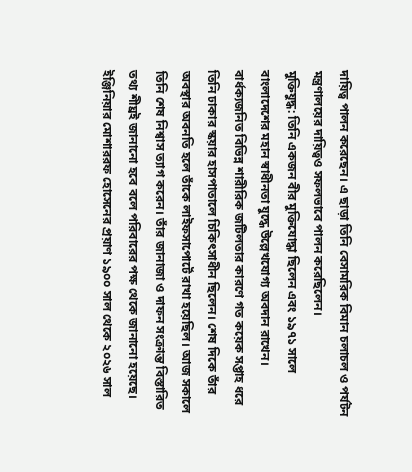দায়িত্ব পালন করেছেন। এ ছাড়া তিনি বেসামরিক বিমান চলাচল ও পর্যটন মন্ত্রণালয়ের দায়িত্বও সফলভাবে পালন করেছিলেন।
মুক্তিযুদ্ধ: তিনি একজন বীর মুক্তিযোদ্ধা ছিলেন এবং ১৯৭১ সালে বাংলাদেশের মহান স্বাধীনতা যুদ্ধে উল্লেখযোগ্য অবদান রাখেন।
বার্ধক্যজনিত বিভিন্ন শারীরিক জটিলতার কারণে গত কয়েক সপ্তাহ ধরে তিনি ঢাকার স্কয়ার হাসপাতালে চিকিৎসাধীন ছিলেন। শেষ দিকে তাঁর অবস্থার অবনতি হলে তাঁকে লাইফসাপোর্টে রাখা হয়েছিল। আজ সকালে তিনি শেষ নিশ্বাস ত্যাগ করেন। তাঁর জানাজা ও দাফন সংক্রান্ত বিস্তারিত তথ্য শীঘ্রই জানানো হবে বলে পরিবারের পক্ষ থেকে জানানো হয়েছে।
ইঞ্জিনিয়ার মোশাররফ হোসেনের প্রয়াণ ১৯০০ সাল থেকে ২০২৬ সাল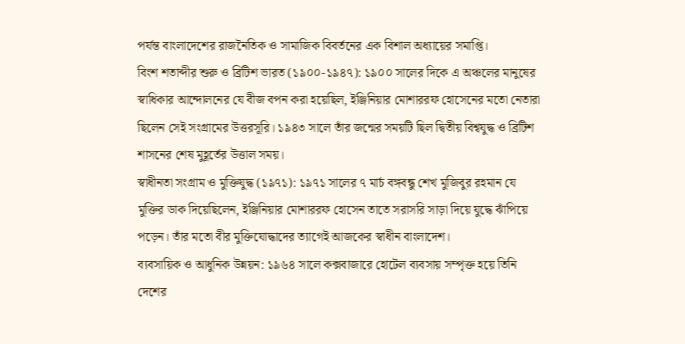পর্যন্ত বাংলাদেশের রাজনৈতিক ও সামাজিক বিবর্তনের এক বিশাল অধ্যায়ের সমাপ্তি।
বিংশ শতাব্দীর শুরু ও ব্রিটিশ ভারত (১৯০০-১৯৪৭): ১৯০০ সালের দিকে এ অঞ্চলের মানুষের স্বাধিকার আন্দোলনের যে বীজ বপন করা হয়েছিল, ইঞ্জিনিয়ার মোশাররফ হোসেনের মতো নেতারা ছিলেন সেই সংগ্রামের উত্তরসূরি। ১৯৪৩ সালে তাঁর জন্মের সময়টি ছিল দ্বিতীয় বিশ্বযুদ্ধ ও ব্রিটিশ শাসনের শেষ মুহূর্তের উত্তাল সময়।
স্বাধীনতা সংগ্রাম ও মুক্তিযুদ্ধ (১৯৭১): ১৯৭১ সালের ৭ মার্চ বঙ্গবন্ধু শেখ মুজিবুর রহমান যে মুক্তির ডাক দিয়েছিলেন, ইঞ্জিনিয়ার মোশাররফ হোসেন তাতে সরাসরি সাড়া দিয়ে যুদ্ধে ঝাঁপিয়ে পড়েন। তাঁর মতো বীর মুক্তিযোদ্ধাদের ত্যাগেই আজকের স্বাধীন বাংলাদেশ।
ব্যবসায়িক ও আধুনিক উন্নয়ন: ১৯৬৪ সালে কক্সবাজারে হোটেল ব্যবসায় সম্পৃক্ত হয়ে তিনি দেশের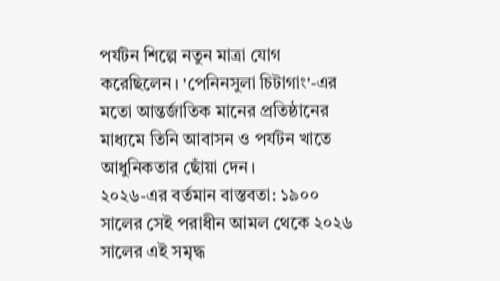পর্যটন শিল্পে নতুন মাত্রা যোগ করেছিলেন। 'পেনিনসুলা চিটাগাং'-এর মতো আন্তর্জাতিক মানের প্রতিষ্ঠানের মাধ্যমে তিনি আবাসন ও পর্যটন খাতে আধুনিকতার ছোঁয়া দেন।
২০২৬-এর বর্তমান বাস্তবতা: ১৯০০ সালের সেই পরাধীন আমল থেকে ২০২৬ সালের এই সমৃদ্ধ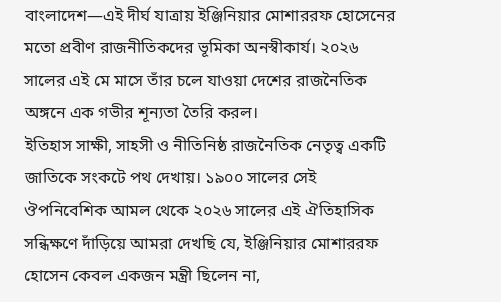বাংলাদেশ—এই দীর্ঘ যাত্রায় ইঞ্জিনিয়ার মোশাররফ হোসেনের মতো প্রবীণ রাজনীতিকদের ভূমিকা অনস্বীকার্য। ২০২৬ সালের এই মে মাসে তাঁর চলে যাওয়া দেশের রাজনৈতিক অঙ্গনে এক গভীর শূন্যতা তৈরি করল।
ইতিহাস সাক্ষী, সাহসী ও নীতিনিষ্ঠ রাজনৈতিক নেতৃত্ব একটি জাতিকে সংকটে পথ দেখায়। ১৯০০ সালের সেই ঔপনিবেশিক আমল থেকে ২০২৬ সালের এই ঐতিহাসিক সন্ধিক্ষণে দাঁড়িয়ে আমরা দেখছি যে, ইঞ্জিনিয়ার মোশাররফ হোসেন কেবল একজন মন্ত্রী ছিলেন না,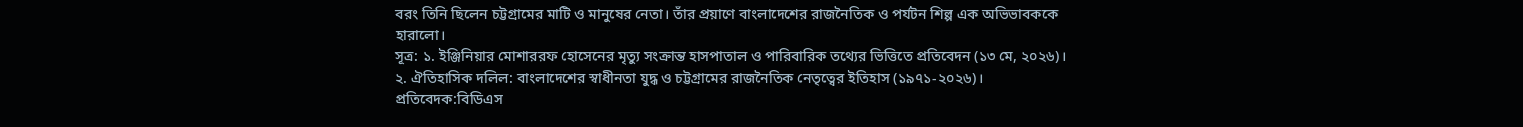বরং তিনি ছিলেন চট্টগ্রামের মাটি ও মানুষের নেতা। তাঁর প্রয়াণে বাংলাদেশের রাজনৈতিক ও পর্যটন শিল্প এক অভিভাবককে হারালো।
সূত্র: ১. ইঞ্জিনিয়ার মোশাররফ হোসেনের মৃত্যু সংক্রান্ত হাসপাতাল ও পারিবারিক তথ্যের ভিত্তিতে প্রতিবেদন (১৩ মে, ২০২৬)। ২. ঐতিহাসিক দলিল: বাংলাদেশের স্বাধীনতা যুদ্ধ ও চট্টগ্রামের রাজনৈতিক নেতৃত্বের ইতিহাস (১৯৭১-২০২৬)।
প্রতিবেদক:বিডিএস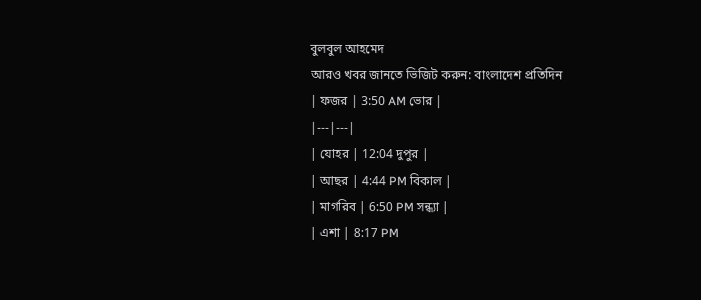বুলবুল আহমেদ
আরও খবর জানতে ভিজিট করুন: বাংলাদেশ প্রতিদিন
| ফজর | 3:50 AM ভোর |
|---|---|
| যোহর | 12:04 দুপুর |
| আছর | 4:44 PM বিকাল |
| মাগরিব | 6:50 PM সন্ধ্যা |
| এশা | 8:17 PM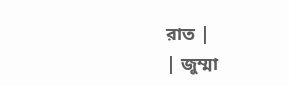রাত |
| জুম্মা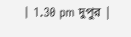| 1.30 pm দুপুর |